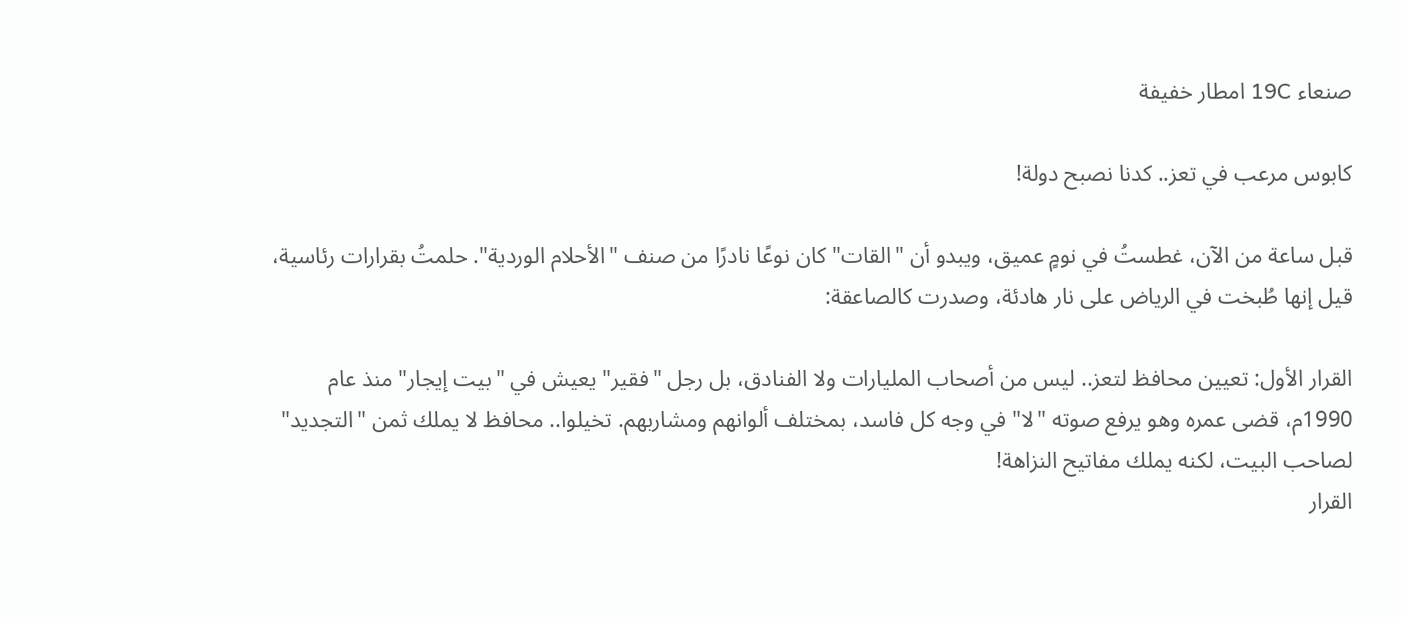صنعاء 19C امطار خفيفة

كابوس مرعب في تعز.. كدنا نصبح دولة!

قبل ساعة من الآن، غطستُ في نومٍ عميق، ويبدو أن "القات" كان نوعًا نادرًا من صنف "الأحلام الوردية". حلمتُ بقرارات رئاسية، قيل إنها طُبخت في الرياض على نار هادئة، وصدرت كالصاعقة:

القرار الأول: تعيين محافظ لتعز.. ليس من أصحاب المليارات ولا الفنادق، بل رجل "فقير" يعيش في "بيت إيجار" منذ عام 1990م، قضى عمره وهو يرفع صوته "لا" في وجه كل فاسد، بمختلف ألوانهم ومشاربهم. تخيلوا.. محافظ لا يملك ثمن "التجديد" لصاحب البيت، لكنه يملك مفاتيح النزاهة!
القرار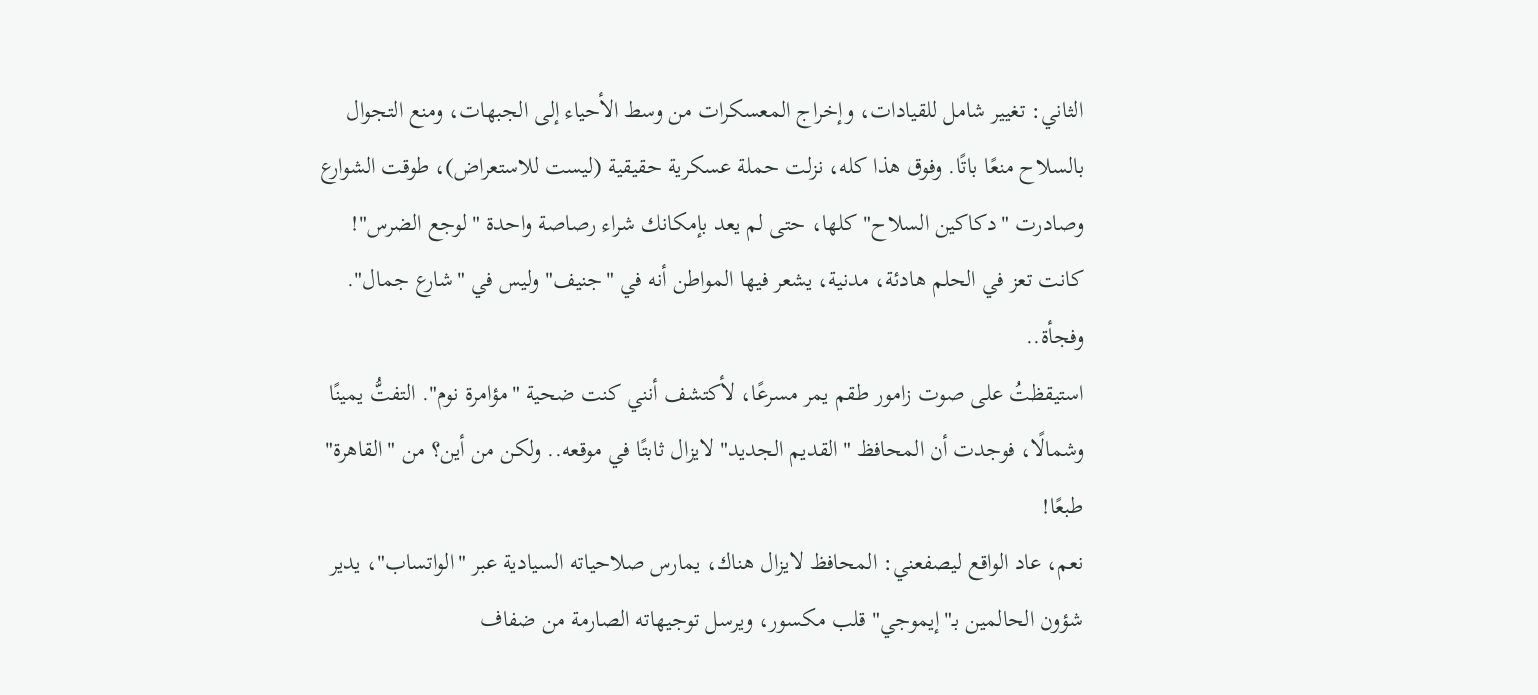الثاني: تغيير شامل للقيادات، وإخراج المعسكرات من وسط الأحياء إلى الجبهات، ومنع التجوال بالسلاح منعًا باتًا. وفوق هذا كله، نزلت حملة عسكرية حقيقية (ليست للاستعراض)، طوقت الشوارع وصادرت "دكاكين السلاح" كلها، حتى لم يعد بإمكانك شراء رصاصة واحدة "لوجع الضرس"!
كانت تعز في الحلم هادئة، مدنية، يشعر فيها المواطن أنه في "جنيف" وليس في "شارع جمال".
وفجأة..
استيقظتُ على صوت زامور طقم يمر مسرعًا، لأكتشف أنني كنت ضحية "مؤامرة نوم". التفتُّ يمينًا وشمالًا، فوجدت أن المحافظ "القديم الجديد" لايزال ثابتًا في موقعه.. ولكن من أين؟ من "القاهرة" طبعًا!
نعم، عاد الواقع ليصفعني: المحافظ لايزال هناك، يمارس صلاحياته السيادية عبر "الواتساب"، يدير شؤون الحالمين بـ"إيموجي" قلب مكسور، ويرسل توجيهاته الصارمة من ضفاف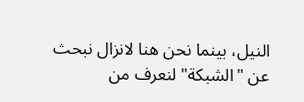النيل، بينما نحن هنا لانزال نبحث عن "الشبكة" لنعرف من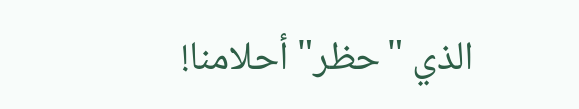الذي "حظر" أحلامنا!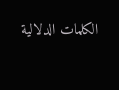الكلمات الدلالية